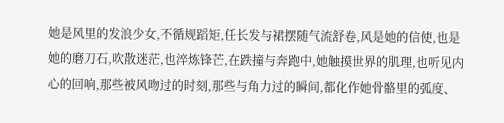她是风里的发浪少女,不循规蹈矩,任长发与裙摆随气流舒卷,风是她的信使,也是她的磨刀石,吹散迷茫,也淬炼锋芒,在跌撞与奔跑中,她触摸世界的肌理,也听见内心的回响,那些被风吻过的时刻,那些与角力过的瞬间,都化作她骨骼里的弧度、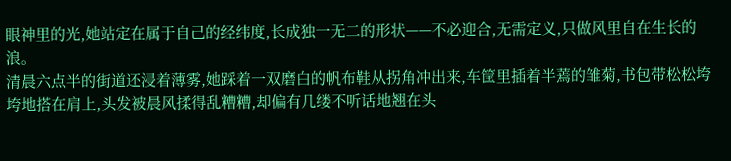眼神里的光,她站定在属于自己的经纬度,长成独一无二的形状——不必迎合,无需定义,只做风里自在生长的浪。
清晨六点半的街道还浸着薄雾,她踩着一双磨白的帆布鞋从拐角冲出来,车筐里插着半蔫的雏菊,书包带松松垮垮地搭在肩上,头发被晨风揉得乱糟糟,却偏有几缕不听话地翘在头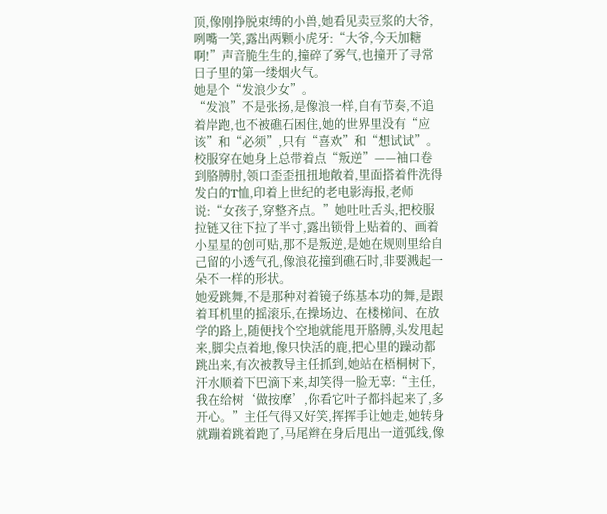顶,像刚挣脱束缚的小兽,她看见卖豆浆的大爷,咧嘴一笑,露出两颗小虎牙:“大爷,今天加糖啊!”声音脆生生的,撞碎了雾气,也撞开了寻常日子里的第一缕烟火气。
她是个“发浪少女”。
“发浪”不是张扬,是像浪一样,自有节奏,不追着岸跑,也不被礁石困住,她的世界里没有“应该”和“必须”,只有“喜欢”和“想试试”。
校服穿在她身上总带着点“叛逆”——袖口卷到胳膊肘,领口歪歪扭扭地敞着,里面搭着件洗得发白的T恤,印着上世纪的老电影海报,老师说:“女孩子,穿整齐点。”她吐吐舌头,把校服拉链又往下拉了半寸,露出锁骨上贴着的、画着小星星的创可贴,那不是叛逆,是她在规则里给自己留的小透气孔,像浪花撞到礁石时,非要溅起一朵不一样的形状。
她爱跳舞,不是那种对着镜子练基本功的舞,是跟着耳机里的摇滚乐,在操场边、在楼梯间、在放学的路上,随便找个空地就能甩开胳膊,头发甩起来,脚尖点着地,像只快活的鹿,把心里的躁动都跳出来,有次被教导主任抓到,她站在梧桐树下,汗水顺着下巴滴下来,却笑得一脸无辜:“主任,我在给树‘做按摩’,你看它叶子都抖起来了,多开心。”主任气得又好笑,挥挥手让她走,她转身就蹦着跳着跑了,马尾辫在身后甩出一道弧线,像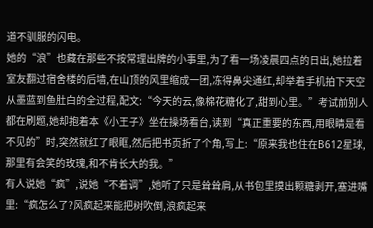道不驯服的闪电。
她的“浪”也藏在那些不按常理出牌的小事里,为了看一场凌晨四点的日出,她拉着室友翻过宿舍楼的后墙,在山顶的风里缩成一团,冻得鼻尖通红,却举着手机拍下天空从墨蓝到鱼肚白的全过程,配文:“今天的云,像棉花糖化了,甜到心里。”考试前别人都在刷题,她却抱着本《小王子》坐在操场看台,读到“真正重要的东西,用眼睛是看不见的”时,突然就红了眼眶,然后把书页折了个角,写上:“原来我也住在B612星球,那里有会笑的玫瑰,和不肯长大的我。”
有人说她“疯”,说她“不着调”,她听了只是耸耸肩,从书包里摸出颗糖剥开,塞进嘴里:“疯怎么了?风疯起来能把树吹倒,浪疯起来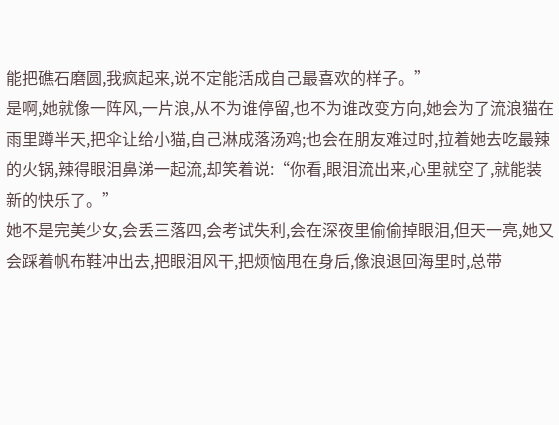能把礁石磨圆,我疯起来,说不定能活成自己最喜欢的样子。”
是啊,她就像一阵风,一片浪,从不为谁停留,也不为谁改变方向,她会为了流浪猫在雨里蹲半天,把伞让给小猫,自己淋成落汤鸡;也会在朋友难过时,拉着她去吃最辣的火锅,辣得眼泪鼻涕一起流,却笑着说:“你看,眼泪流出来,心里就空了,就能装新的快乐了。”
她不是完美少女,会丢三落四,会考试失利,会在深夜里偷偷掉眼泪,但天一亮,她又会踩着帆布鞋冲出去,把眼泪风干,把烦恼甩在身后,像浪退回海里时,总带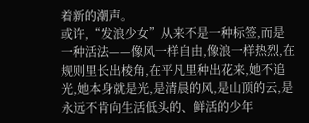着新的潮声。
或许,“发浪少女”从来不是一种标签,而是一种活法——像风一样自由,像浪一样热烈,在规则里长出棱角,在平凡里种出花来,她不追光,她本身就是光,是清晨的风,是山顶的云,是永远不肯向生活低头的、鲜活的少年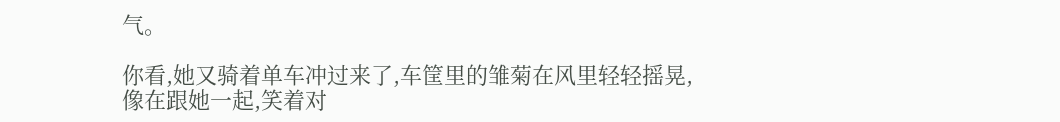气。

你看,她又骑着单车冲过来了,车筐里的雏菊在风里轻轻摇晃,像在跟她一起,笑着对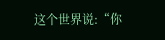这个世界说:“你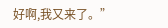好啊,我又来了。”